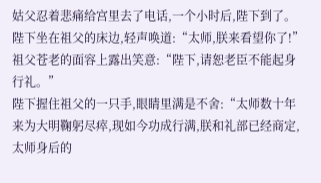姑父忍着悲痛给宫里去了电话,一个小时后,陛下到了。
陛下坐在祖父的床边,轻声唤道:“太师,朕来看望你了!”
祖父苍老的面容上露出笑意:“陛下,请恕老臣不能起身行礼。”
陛下握住祖父的一只手,眼睛里满是不舍:“太师数十年来为大明鞠躬尽瘁,现如今功成行满,朕和礼部已经商定,太师身后的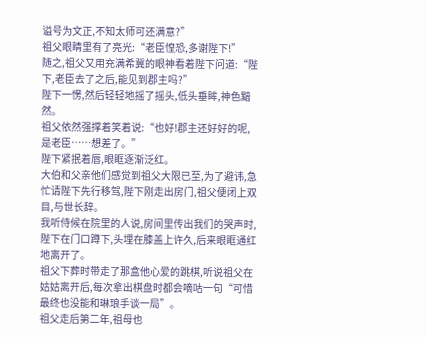谥号为文正,不知太师可还满意?”
祖父眼睛里有了亮光:“老臣惶恐,多谢陛下!”
随之,祖父又用充满希冀的眼神看着陛下问道:“陛下,老臣去了之后,能见到郡主吗?”
陛下一愣,然后轻轻地摇了摇头,低头垂眸,神色黯然。
祖父依然强撑着笑着说:“也好!郡主还好好的呢,是老臣……想差了。”
陛下紧抿着唇,眼眶逐渐泛红。
大伯和父亲他们感觉到祖父大限已至,为了避讳,急忙请陛下先行移驾,陛下刚走出房门,祖父便闭上双目,与世长辞。
我听侍候在院里的人说,房间里传出我们的哭声时,陛下在门口蹲下,头埋在膝盖上许久,后来眼眶通红地离开了。
祖父下葬时带走了那盒他心爱的跳棋,听说祖父在姑姑离开后,每次拿出棋盘时都会嘀咕一句“可惜最终也没能和琳琅手谈一局”。
祖父走后第二年,祖母也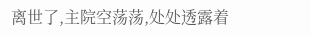离世了,主院空荡荡,处处透露着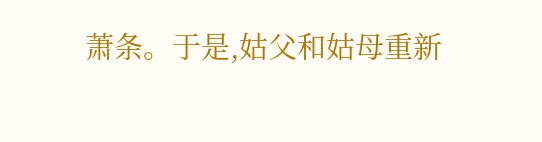萧条。于是,姑父和姑母重新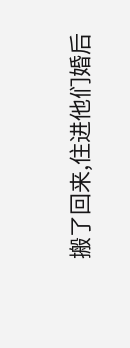搬了回来,住进他们婚后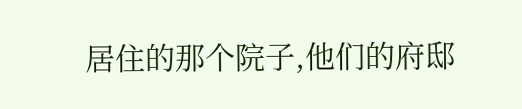居住的那个院子,他们的府邸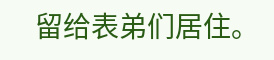留给表弟们居住。